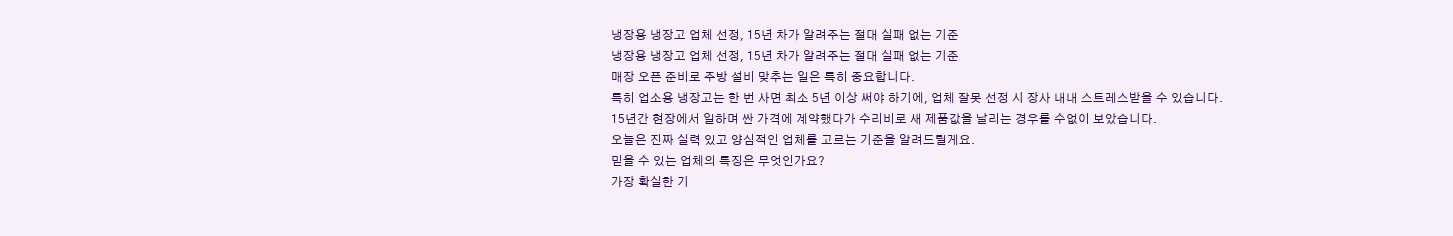냉장용 냉장고 업체 선정, 15년 차가 알려주는 절대 실패 없는 기준
냉장용 냉장고 업체 선정, 15년 차가 알려주는 절대 실패 없는 기준
매장 오픈 준비로 주방 설비 맞추는 일은 특히 중요합니다.
특히 업소용 냉장고는 한 번 사면 최소 5년 이상 써야 하기에, 업체 잘못 선정 시 장사 내내 스트레스받을 수 있습니다.
15년간 현장에서 일하며 싼 가격에 계약했다가 수리비로 새 제품값을 날리는 경우를 수없이 보았습니다.
오늘은 진짜 실력 있고 양심적인 업체를 고르는 기준을 알려드릴게요.
믿을 수 있는 업체의 특징은 무엇인가요?
가장 확실한 기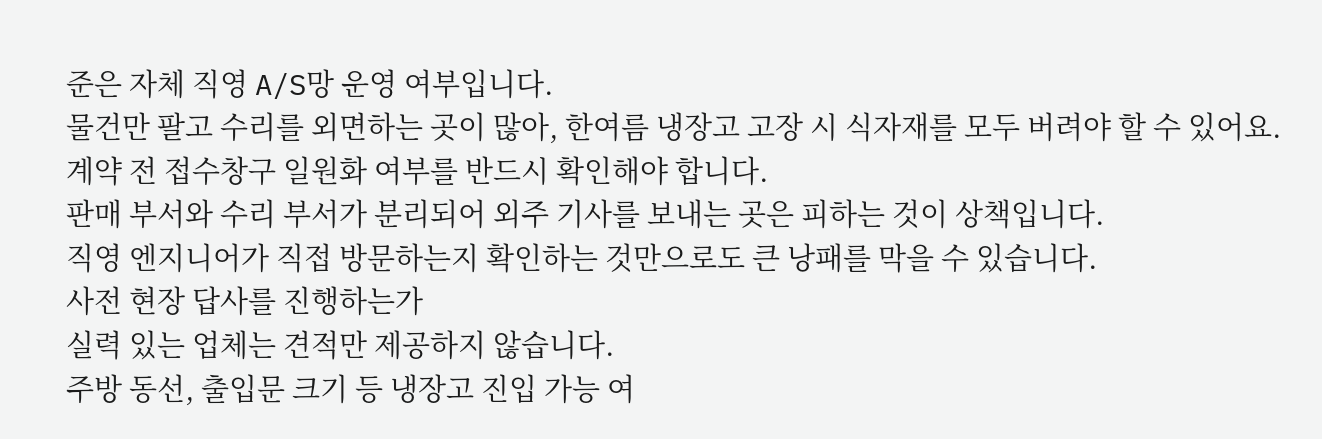준은 자체 직영 A/S망 운영 여부입니다.
물건만 팔고 수리를 외면하는 곳이 많아, 한여름 냉장고 고장 시 식자재를 모두 버려야 할 수 있어요.
계약 전 접수창구 일원화 여부를 반드시 확인해야 합니다.
판매 부서와 수리 부서가 분리되어 외주 기사를 보내는 곳은 피하는 것이 상책입니다.
직영 엔지니어가 직접 방문하는지 확인하는 것만으로도 큰 낭패를 막을 수 있습니다.
사전 현장 답사를 진행하는가
실력 있는 업체는 견적만 제공하지 않습니다.
주방 동선, 출입문 크기 등 냉장고 진입 가능 여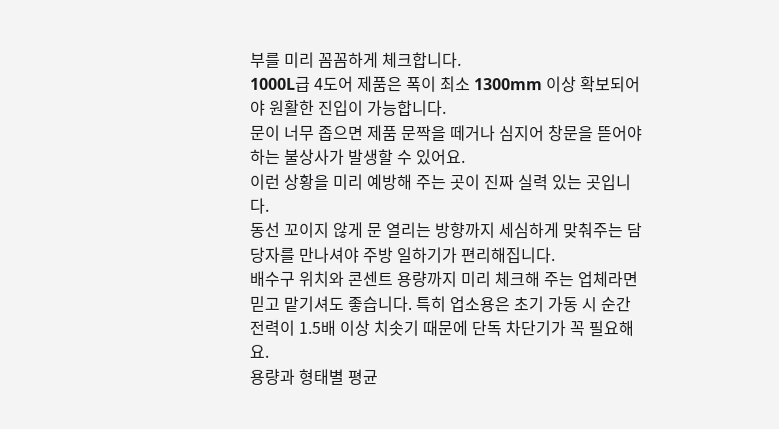부를 미리 꼼꼼하게 체크합니다.
1000L급 4도어 제품은 폭이 최소 1300mm 이상 확보되어야 원활한 진입이 가능합니다.
문이 너무 좁으면 제품 문짝을 떼거나 심지어 창문을 뜯어야 하는 불상사가 발생할 수 있어요.
이런 상황을 미리 예방해 주는 곳이 진짜 실력 있는 곳입니다.
동선 꼬이지 않게 문 열리는 방향까지 세심하게 맞춰주는 담당자를 만나셔야 주방 일하기가 편리해집니다.
배수구 위치와 콘센트 용량까지 미리 체크해 주는 업체라면 믿고 맡기셔도 좋습니다. 특히 업소용은 초기 가동 시 순간 전력이 1.5배 이상 치솟기 때문에 단독 차단기가 꼭 필요해요.
용량과 형태별 평균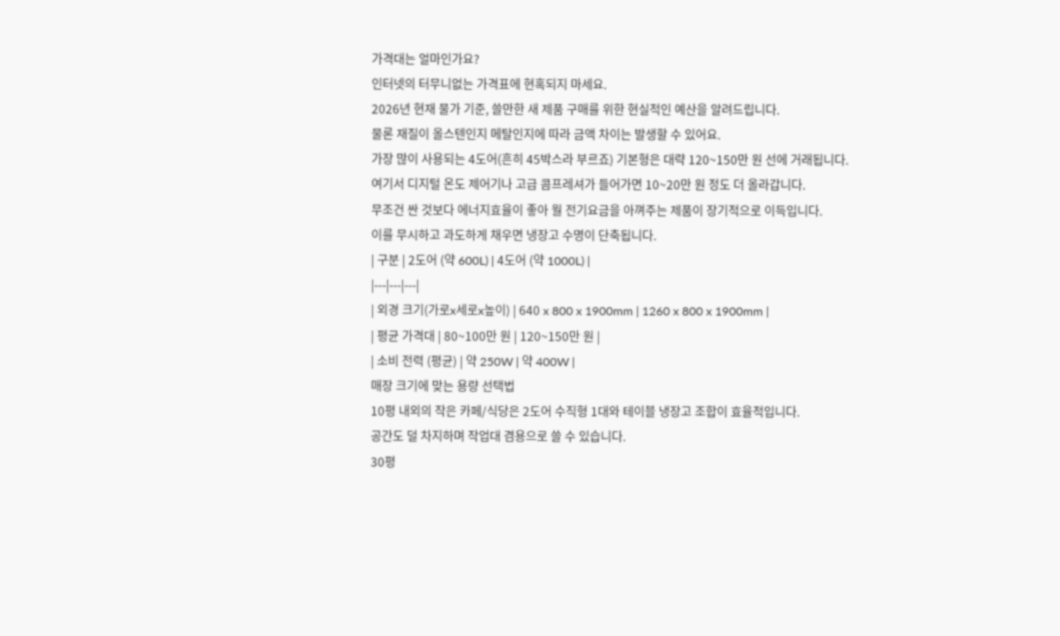가격대는 얼마인가요?
인터넷의 터무니없는 가격표에 현혹되지 마세요.
2026년 현재 물가 기준, 쓸만한 새 제품 구매를 위한 현실적인 예산을 알려드립니다.
물론 재질이 올스텐인지 메탈인지에 따라 금액 차이는 발생할 수 있어요.
가장 많이 사용되는 4도어(흔히 45박스라 부르죠) 기본형은 대략 120~150만 원 선에 거래됩니다.
여기서 디지털 온도 제어기나 고급 콤프레셔가 들어가면 10~20만 원 정도 더 올라갑니다.
무조건 싼 것보다 에너지효율이 좋아 월 전기요금을 아껴주는 제품이 장기적으로 이득입니다.
이를 무시하고 과도하게 채우면 냉장고 수명이 단축됩니다.
| 구분 | 2도어 (약 600L) | 4도어 (약 1000L) |
|---|---|---|
| 외경 크기(가로x세로x높이) | 640 x 800 x 1900mm | 1260 x 800 x 1900mm |
| 평균 가격대 | 80~100만 원 | 120~150만 원 |
| 소비 전력 (평균) | 약 250W | 약 400W |
매장 크기에 맞는 용량 선택법
10평 내외의 작은 카페/식당은 2도어 수직형 1대와 테이블 냉장고 조합이 효율적입니다.
공간도 덜 차지하며 작업대 겸용으로 쓸 수 있습니다.
30평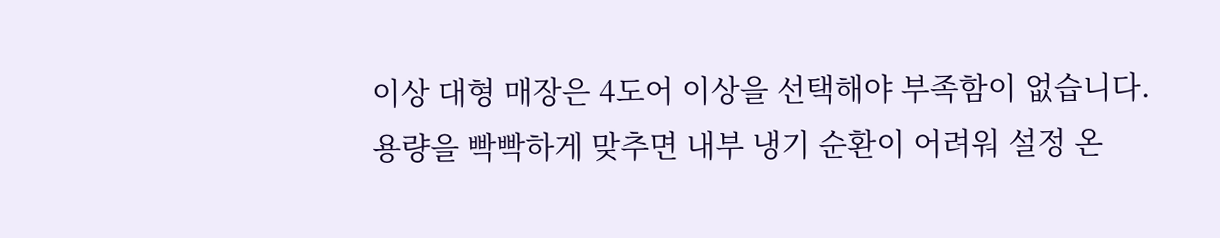이상 대형 매장은 4도어 이상을 선택해야 부족함이 없습니다.
용량을 빡빡하게 맞추면 내부 냉기 순환이 어려워 설정 온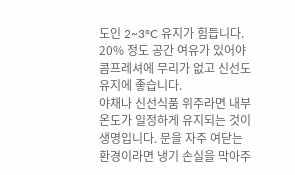도인 2~3°C 유지가 힘듭니다. 20% 정도 공간 여유가 있어야 콤프레셔에 무리가 없고 신선도 유지에 좋습니다.
야채나 신선식품 위주라면 내부 온도가 일정하게 유지되는 것이 생명입니다. 문을 자주 여닫는 환경이라면 냉기 손실을 막아주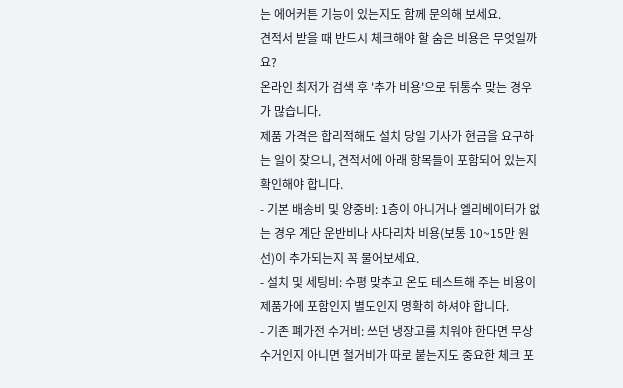는 에어커튼 기능이 있는지도 함께 문의해 보세요.
견적서 받을 때 반드시 체크해야 할 숨은 비용은 무엇일까요?
온라인 최저가 검색 후 '추가 비용'으로 뒤통수 맞는 경우가 많습니다.
제품 가격은 합리적해도 설치 당일 기사가 현금을 요구하는 일이 잦으니, 견적서에 아래 항목들이 포함되어 있는지 확인해야 합니다.
- 기본 배송비 및 양중비: 1층이 아니거나 엘리베이터가 없는 경우 계단 운반비나 사다리차 비용(보통 10~15만 원 선)이 추가되는지 꼭 물어보세요.
- 설치 및 세팅비: 수평 맞추고 온도 테스트해 주는 비용이 제품가에 포함인지 별도인지 명확히 하셔야 합니다.
- 기존 폐가전 수거비: 쓰던 냉장고를 치워야 한다면 무상 수거인지 아니면 철거비가 따로 붙는지도 중요한 체크 포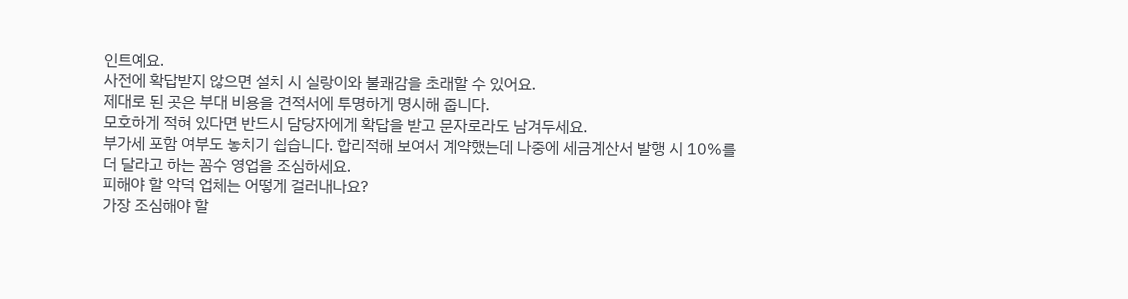인트예요.
사전에 확답받지 않으면 설치 시 실랑이와 불쾌감을 초래할 수 있어요.
제대로 된 곳은 부대 비용을 견적서에 투명하게 명시해 줍니다.
모호하게 적혀 있다면 반드시 담당자에게 확답을 받고 문자로라도 남겨두세요.
부가세 포함 여부도 놓치기 쉽습니다. 합리적해 보여서 계약했는데 나중에 세금계산서 발행 시 10%를 더 달라고 하는 꼼수 영업을 조심하세요.
피해야 할 악덕 업체는 어떻게 걸러내나요?
가장 조심해야 할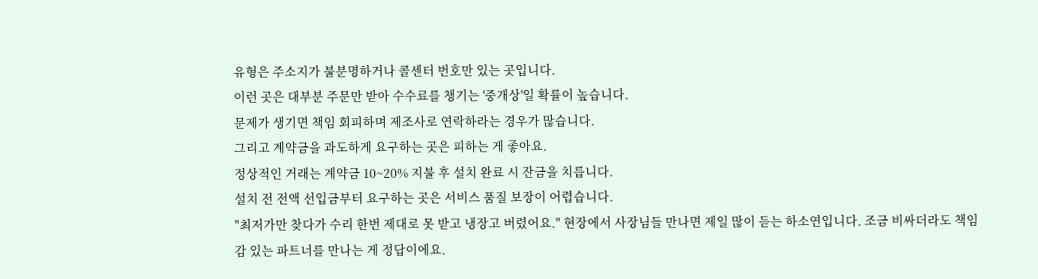유형은 주소지가 불분명하거나 콜센터 번호만 있는 곳입니다.
이런 곳은 대부분 주문만 받아 수수료를 챙기는 '중개상'일 확률이 높습니다.
문제가 생기면 책임 회피하며 제조사로 연락하라는 경우가 많습니다.
그리고 계약금을 과도하게 요구하는 곳은 피하는 게 좋아요.
정상적인 거래는 계약금 10~20% 지불 후 설치 완료 시 잔금을 치릅니다.
설치 전 전액 선입금부터 요구하는 곳은 서비스 품질 보장이 어렵습니다.
"최저가만 찾다가 수리 한번 제대로 못 받고 냉장고 버렸어요." 현장에서 사장님들 만나면 제일 많이 듣는 하소연입니다. 조금 비싸더라도 책임감 있는 파트너를 만나는 게 정답이에요.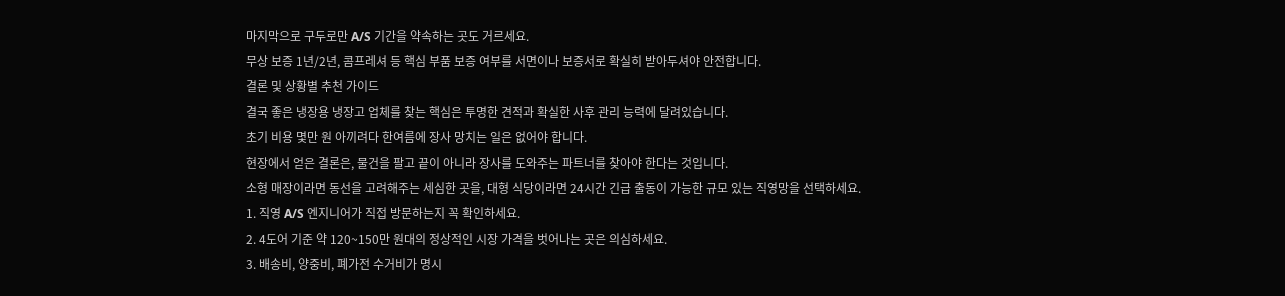마지막으로 구두로만 A/S 기간을 약속하는 곳도 거르세요.
무상 보증 1년/2년, 콤프레셔 등 핵심 부품 보증 여부를 서면이나 보증서로 확실히 받아두셔야 안전합니다.
결론 및 상황별 추천 가이드
결국 좋은 냉장용 냉장고 업체를 찾는 핵심은 투명한 견적과 확실한 사후 관리 능력에 달려있습니다.
초기 비용 몇만 원 아끼려다 한여름에 장사 망치는 일은 없어야 합니다.
현장에서 얻은 결론은, 물건을 팔고 끝이 아니라 장사를 도와주는 파트너를 찾아야 한다는 것입니다.
소형 매장이라면 동선을 고려해주는 세심한 곳을, 대형 식당이라면 24시간 긴급 출동이 가능한 규모 있는 직영망을 선택하세요.
1. 직영 A/S 엔지니어가 직접 방문하는지 꼭 확인하세요.
2. 4도어 기준 약 120~150만 원대의 정상적인 시장 가격을 벗어나는 곳은 의심하세요.
3. 배송비, 양중비, 폐가전 수거비가 명시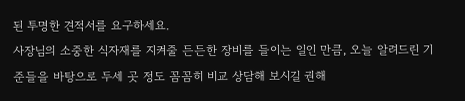된 투명한 견적서를 요구하세요.
사장님의 소중한 식자재를 지켜줄 든든한 장비를 들이는 일인 만큼, 오늘 알려드린 기준들을 바탕으로 두세 곳 정도 꼼꼼히 비교 상담해 보시길 권해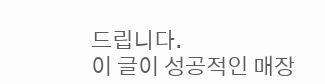드립니다.
이 글이 성공적인 매장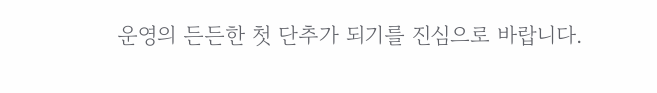운영의 든든한 첫 단추가 되기를 진심으로 바랍니다.